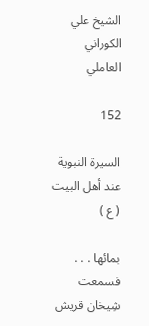الشيخ علي الكوراني العاملي

152

السيرة النبوية عند أهل البيت ( ع )

بمائها . . . فسمعت شِيخان قريش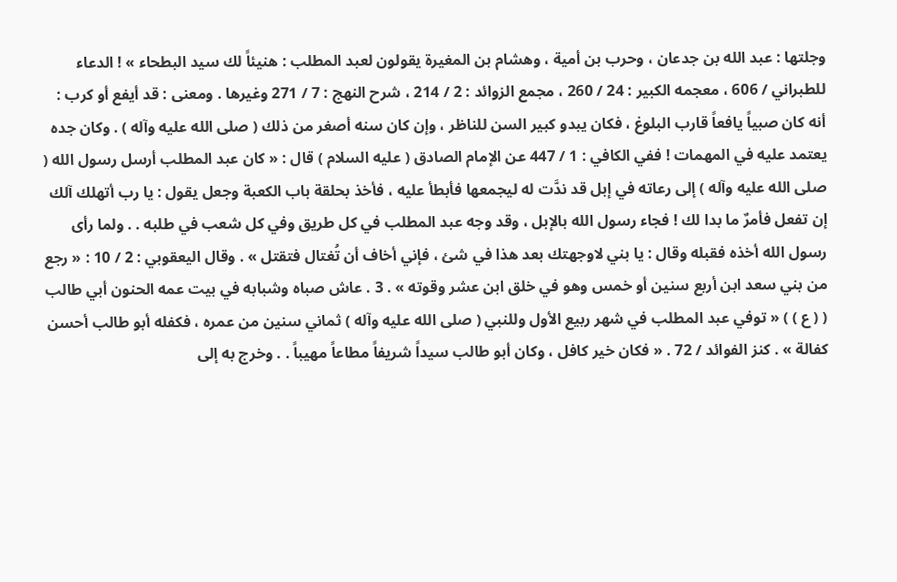وجلتها : عبد الله بن جدعان ، وحرب بن أمية ، وهشام بن المغيرة يقولون لعبد المطلب : هنيئاً لك سيد البطحاء » ! الدعاء للطبراني / 606 ، معجمه الكبير : 24 / 260 ، مجمع الزوائد : 2 / 214 ، شرح النهج : 7 / 271 وغيرها . ومعنى : قد أيفع أو كرب : أنه كان صبياً يافعاً قارب البلوغ ، فكان يبدو كبير السن للناظر ، وإن كان سنه أصغر من ذلك ( صلى الله عليه وآله ) . وكان جده يعتمد عليه في المهمات ! ففي الكافي : 1 / 447 عن الإمام الصادق ( عليه السلام ) قال : « كان عبد المطلب أرسل رسول الله ( صلى الله عليه وآله ) إلى رعاته في إبل قد ندَّت له ليجمعها فأبطأ عليه ، فأخذ بحلقة باب الكعبة وجعل يقول : يا رب أتهلك آلك إن تفعل فأمرٌ ما بدا لك ! فجاء رسول الله بالإبل ، وقد وجه عبد المطلب في كل طريق وفي كل شعب في طلبه . . ولما رأى رسول الله أخذه فقبله وقال : يا بني لاوجهتك بعد هذا في شئ ، فإني أخاف أن تُغتال فتقتل » . وقال اليعقوبي : 2 / 10 : « رجع من بني سعد ابن أربع سنين أو خمس وهو في خلق ابن عشر وقوته » . 3 . عاش صباه وشبابه في بيت عمه الحنون أبي طالب ( ( ع ) ) « توفي عبد المطلب في شهر ربيع الأول وللنبي ( صلى الله عليه وآله ) ثماني سنين من عمره ، فكفله أبو طالب أحسن كفالة » . كنز الفوائد / 72 . « فكان خير كافل ، وكان أبو طالب سيداً شريفاً مطاعاً مهيباً . . وخرج به إلى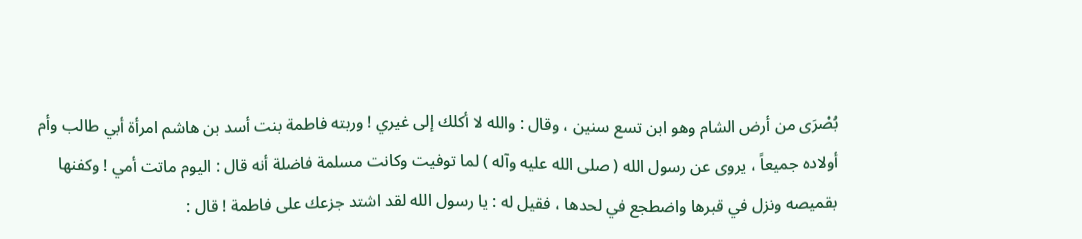بُصْرَى من أرض الشام وهو ابن تسع سنين ، وقال : والله لا أكلك إلى غيري ! وربته فاطمة بنت أسد بن هاشم امرأة أبي طالب وأم أولاده جميعاً ، يروى عن رسول الله ( صلى الله عليه وآله ) لما توفيت وكانت مسلمة فاضلة أنه قال : اليوم ماتت أمي ! وكفنها بقميصه ونزل في قبرها واضطجع في لحدها ، فقيل له : يا رسول الله لقد اشتد جزعك على فاطمة ! قال :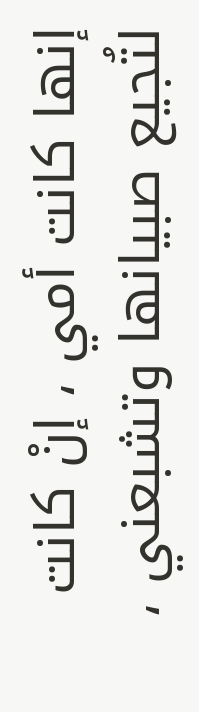إنها كانت أمي ، إنْ كانت لتُجيع صبيانها وتشبعني ،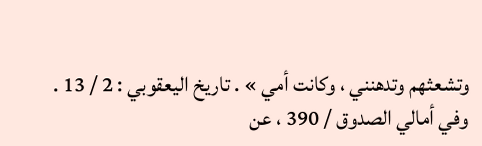وتشعثهم وتدهنني ، وكانت أمي » . تاريخ اليعقوبي : 2 / 13 . وفي أمالي الصدوق / 390 ، عن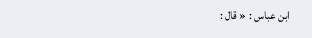ابن عباس : « قال :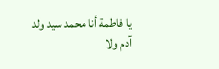يا فاطمة أنا محمد سيد ولد آدم ولا